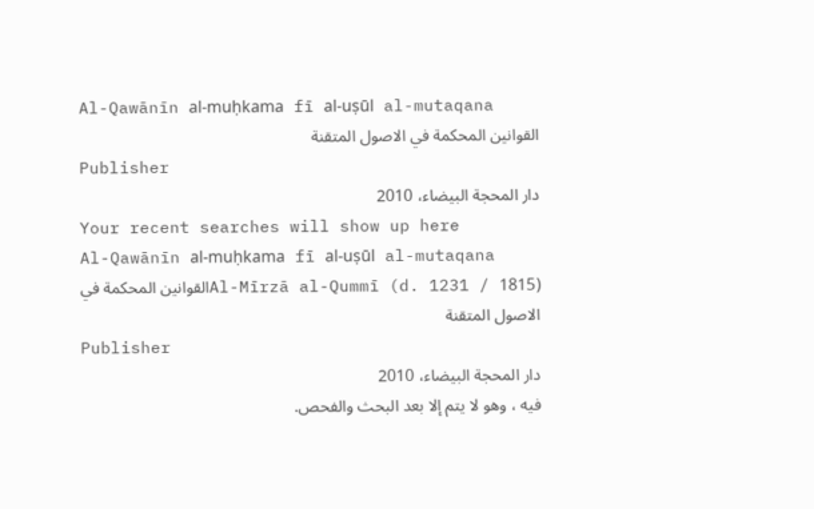Al-Qawānīn al-muḥkama fī al-uṣūl al-mutaqana
القوانين المحكمة في الاصول المتقنة
Publisher
دار المحجة البيضاء، 2010
Your recent searches will show up here
Al-Qawānīn al-muḥkama fī al-uṣūl al-mutaqana
Al-Mīrzā al-Qummī (d. 1231 / 1815)القوانين المحكمة في الاصول المتقنة
Publisher
دار المحجة البيضاء، 2010
فيه ، وهو لا يتم إلا بعد البحث والفحص.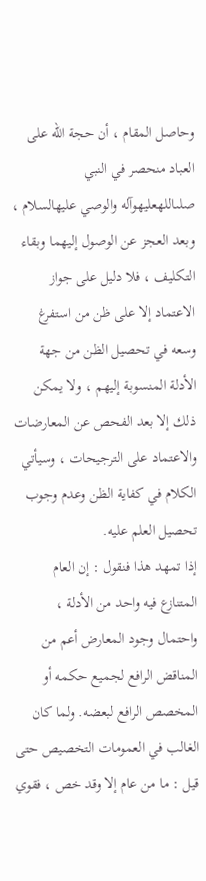وحاصل المقام ، أن حجة الله على العباد منحصر في النبي صلىاللهعليهوآله والوصي عليهالسلام ، وبعد العجز عن الوصول إليهما وبقاء التكليف ، فلا دليل على جواز الاعتماد إلا على ظن من استفرغ وسعه في تحصيل الظن من جهة الأدلة المنسوبة إليهم ، ولا يمكن ذلك إلا بعد الفحص عن المعارضات والاعتماد على الترجيحات ، وسيأتي الكلام في كفاية الظن وعدم وجوب تحصيل العلم عليه.
إذا تمهد هذا فنقول : إن العام المتنازع فيه واحد من الأدلة ، واحتمال وجود المعارض أعم من المناقض الرافع لجميع حكمه أو المخصص الرافع لبعضه. ولما كان الغالب في العمومات التخصيص حتى قيل : ما من عام إلا وقد خص ، فقوي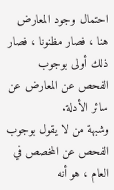احتمال وجود المعارض هنا ، فصار مظنونا ، فصار ذلك أولى بوجوب الفحص عن المعارض عن سائر الأدلة.
وشبهة من لا يقول بوجوب الفحص عن المخصص في العام ، هو أنه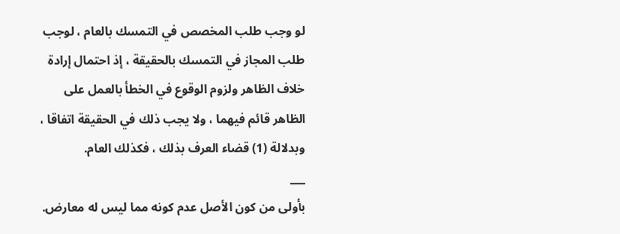لو وجب طلب المخصص في التمسك بالعام ، لوجب طلب المجاز في التمسك بالحقيقة ، إذ احتمال إرادة خلاف الظاهر ولزوم الوقوع في الخطأ بالعمل على الظاهر قائم فيهما ، ولا يجب ذلك في الحقيقة اتفاقا ، وبدلالة (1) قضاء العرف بذلك ، فكذلك العام.
___
بأولى من كون الأصل عدم كونه مما ليس له معارض.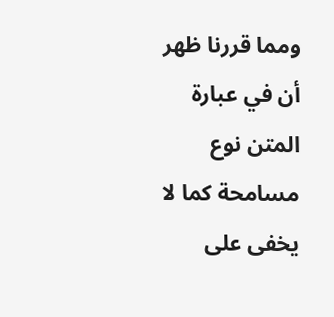ومما قررنا ظهر أن في عبارة المتن نوع مسامحة كما لا يخفى على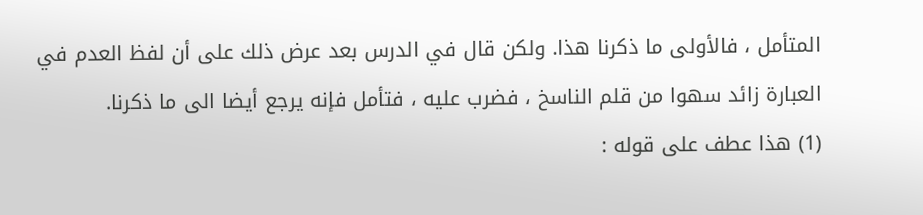المتأمل ، فالأولى ما ذكرنا هذا. ولكن قال في الدرس بعد عرض ذلك على أن لفظ العدم في العبارة زائد سهوا من قلم الناسخ ، فضرب عليه ، فتأمل فإنه يرجع أيضا الى ما ذكرنا.
(1) هذا عطف على قوله :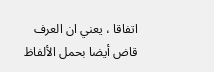اتفاقا ، يعني ان العرف قاض أيضا بحمل الألفاظ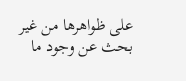على ظواهرها من غير بحث عن وجود ما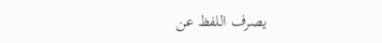يصرف اللفظ عن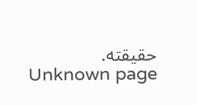حقيقته.
Unknown page